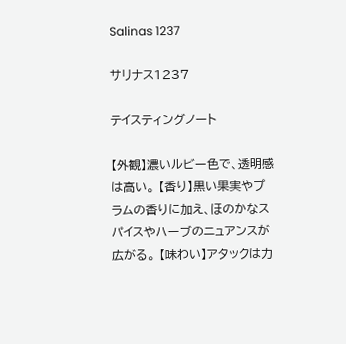Salinas 1237

サリナス1237

テイスティングノート

【外観】濃いルビー色で、透明感は高い。 【香り】黒い果実やプラムの香りに加え、ほのかなスパイスやハーブのニュアンスが広がる。 【味わい】アタックは力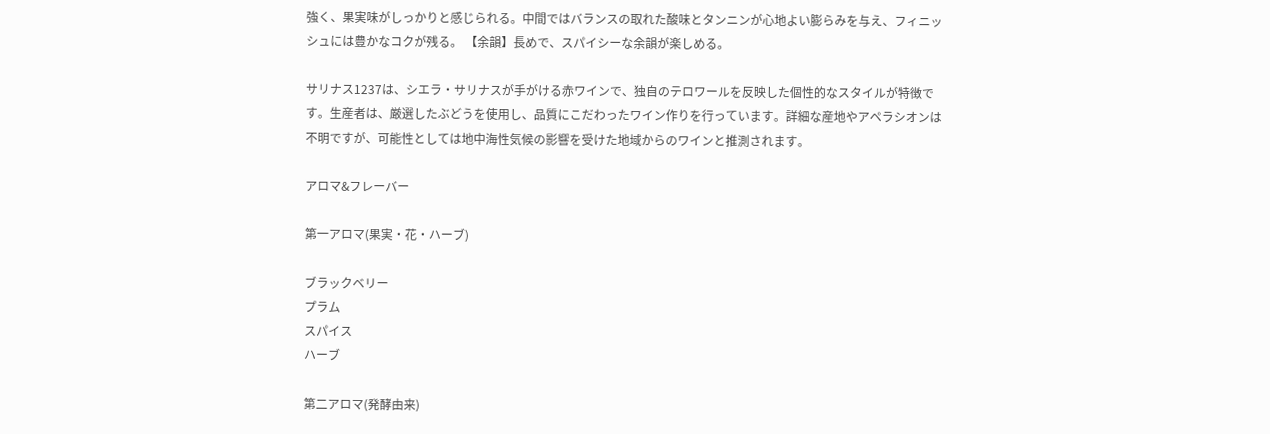強く、果実味がしっかりと感じられる。中間ではバランスの取れた酸味とタンニンが心地よい膨らみを与え、フィニッシュには豊かなコクが残る。 【余韻】長めで、スパイシーな余韻が楽しめる。

サリナス1237は、シエラ・サリナスが手がける赤ワインで、独自のテロワールを反映した個性的なスタイルが特徴です。生産者は、厳選したぶどうを使用し、品質にこだわったワイン作りを行っています。詳細な産地やアペラシオンは不明ですが、可能性としては地中海性気候の影響を受けた地域からのワインと推測されます。

アロマ&フレーバー

第一アロマ(果実・花・ハーブ)

ブラックベリー
プラム
スパイス
ハーブ

第二アロマ(発酵由来)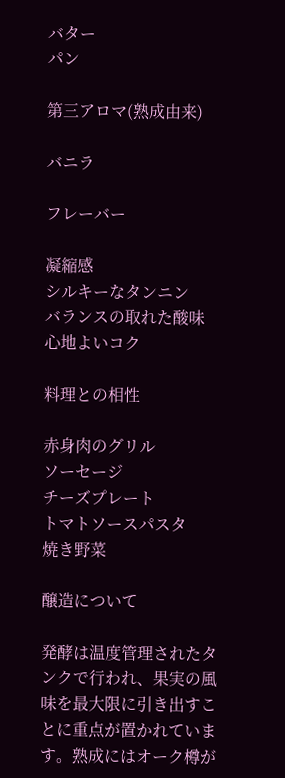バター
パン

第三アロマ(熟成由来)

バニラ

フレーバー

凝縮感
シルキーなタンニン
バランスの取れた酸味
心地よいコク

料理との相性

赤身肉のグリル
ソーセージ
チーズプレート
トマトソースパスタ
焼き野菜

醸造について

発酵は温度管理されたタンクで行われ、果実の風味を最大限に引き出すことに重点が置かれています。熟成にはオーク樽が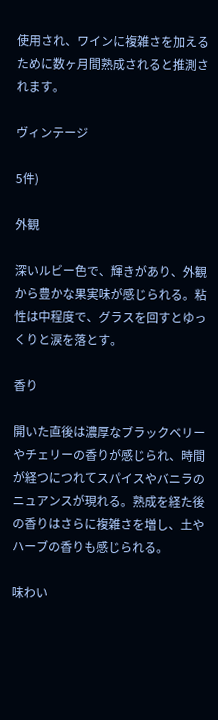使用され、ワインに複雑さを加えるために数ヶ月間熟成されると推測されます。

ヴィンテージ

5件)

外観

深いルビー色で、輝きがあり、外観から豊かな果実味が感じられる。粘性は中程度で、グラスを回すとゆっくりと涙を落とす。

香り

開いた直後は濃厚なブラックベリーやチェリーの香りが感じられ、時間が経つにつれてスパイスやバニラのニュアンスが現れる。熟成を経た後の香りはさらに複雑さを増し、土やハーブの香りも感じられる。

味わい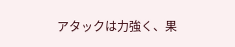アタックは力強く、果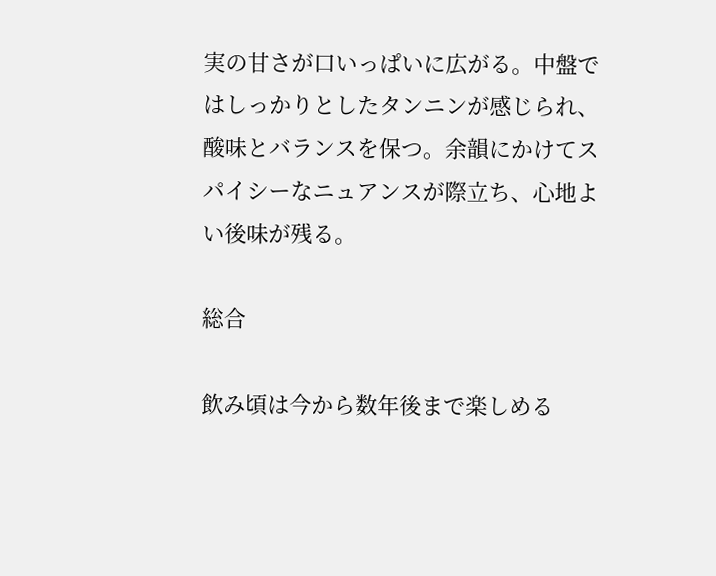実の甘さが口いっぱいに広がる。中盤ではしっかりとしたタンニンが感じられ、酸味とバランスを保つ。余韻にかけてスパイシーなニュアンスが際立ち、心地よい後味が残る。

総合

飲み頃は今から数年後まで楽しめる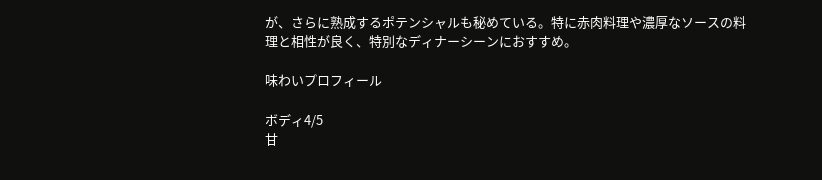が、さらに熟成するポテンシャルも秘めている。特に赤肉料理や濃厚なソースの料理と相性が良く、特別なディナーシーンにおすすめ。

味わいプロフィール

ボディ4/5
甘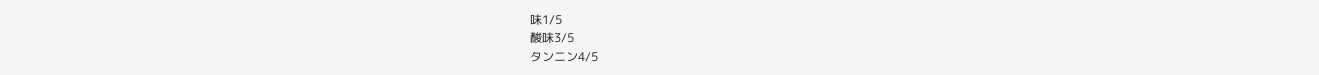味1/5
酸味3/5
タンニン4/5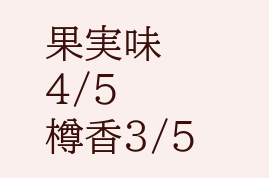果実味4/5
樽香3/5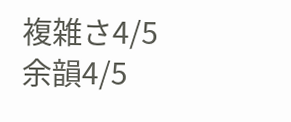複雑さ4/5
余韻4/5